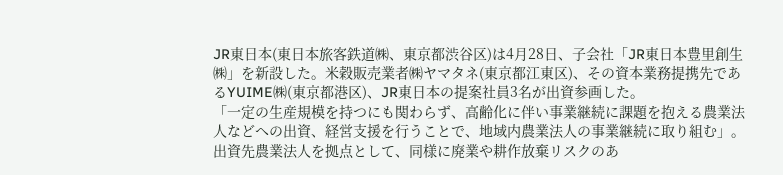JR東日本(東日本旅客鉄道㈱、東京都渋谷区)は4月28日、子会社「JR東日本豊里創生㈱」を新設した。米穀販売業者㈱ヤマタネ(東京都江東区)、その資本業務提携先であるYUIME㈱(東京都港区)、JR東日本の提案社員3名が出資参画した。
「一定の生産規模を持つにも関わらず、高齢化に伴い事業継続に課題を抱える農業法人などへの出資、経営支援を行うことで、地域内農業法人の事業継続に取り組む」。出資先農業法人を拠点として、同様に廃業や耕作放棄リスクのあ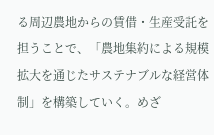る周辺農地からの賃借・生産受託を担うことで、「農地集約による規模拡大を通じたサステナブルな経営体制」を構築していく。めざ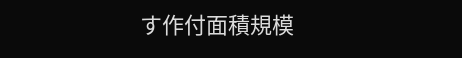す作付面積規模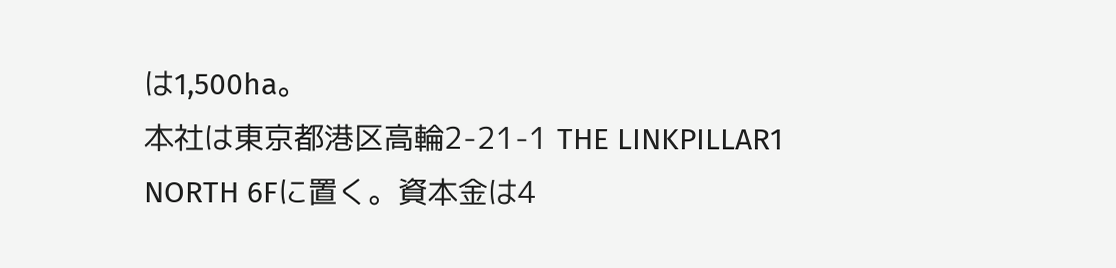は1,500ha。
本社は東京都港区高輪2-21-1 THE LINKPILLAR1 NORTH 6Fに置く。資本金は4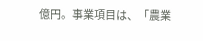億円。事業項目は、「農業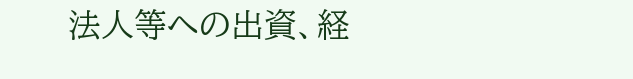法人等への出資、経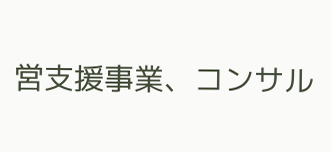営支援事業、コンサル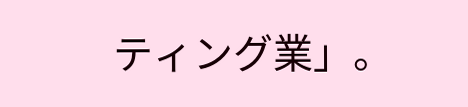ティング業」。